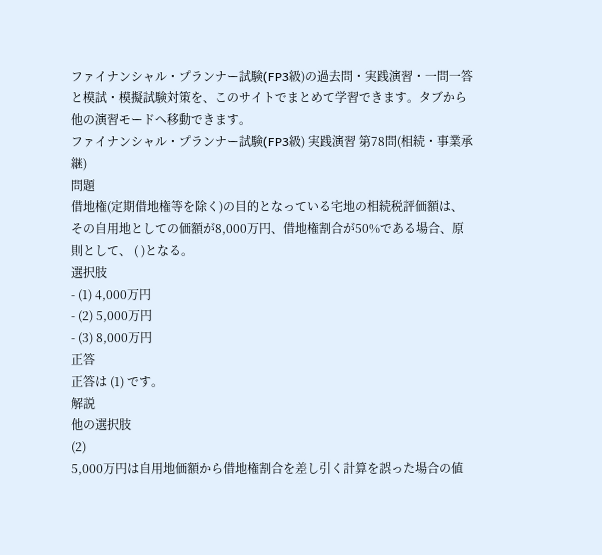ファイナンシャル・プランナー試験(FP3級)の過去問・実践演習・一問一答と模試・模擬試験対策を、このサイトでまとめて学習できます。タブから他の演習モードへ移動できます。
ファイナンシャル・プランナー試験(FP3級) 実践演習 第78問(相続・事業承継)
問題
借地権(定期借地権等を除く)の目的となっている宅地の相続税評価額は、その自用地としての価額が8,000万円、借地権割合が50%である場合、原則として、 ( )となる。
選択肢
- (1) 4,000万円
- (2) 5,000万円
- (3) 8,000万円
正答
正答は (1) です。
解説
他の選択肢
(2)
5,000万円は自用地価額から借地権割合を差し引く計算を誤った場合の値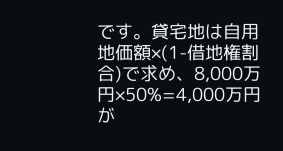です。貸宅地は自用地価額×(1-借地権割合)で求め、8,000万円×50%=4,000万円が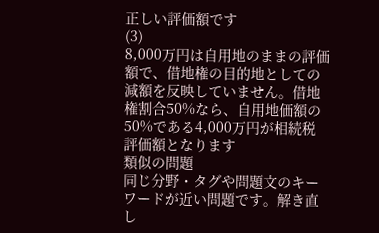正しい評価額です
(3)
8,000万円は自用地のままの評価額で、借地権の目的地としての減額を反映していません。借地権割合50%なら、自用地価額の50%である4,000万円が相続税評価額となります
類似の問題
同じ分野・タグや問題文のキーワードが近い問題です。解き直し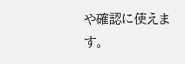や確認に使えます。